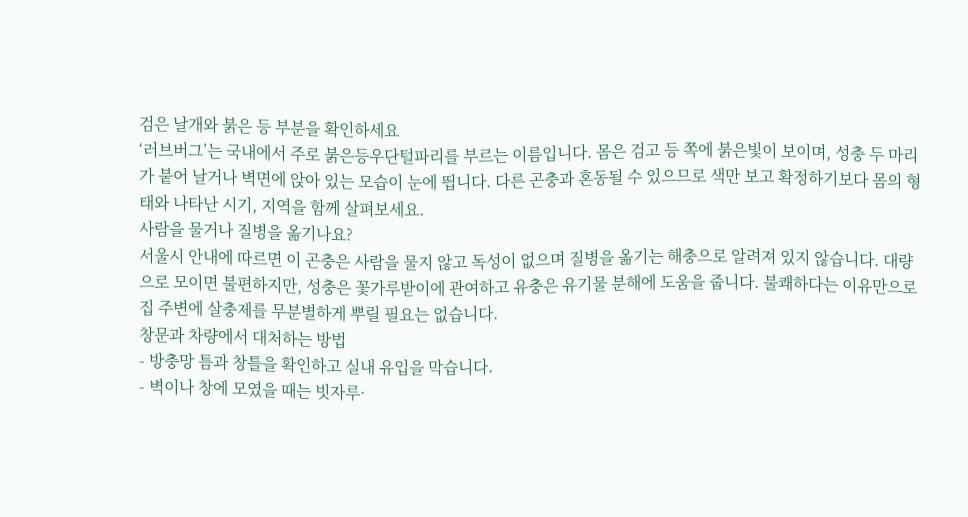검은 날개와 붉은 등 부분을 확인하세요
‘러브버그’는 국내에서 주로 붉은등우단털파리를 부르는 이름입니다. 몸은 검고 등 쪽에 붉은빛이 보이며, 성충 두 마리가 붙어 날거나 벽면에 앉아 있는 모습이 눈에 띕니다. 다른 곤충과 혼동될 수 있으므로 색만 보고 확정하기보다 몸의 형태와 나타난 시기, 지역을 함께 살펴보세요.
사람을 물거나 질병을 옮기나요?
서울시 안내에 따르면 이 곤충은 사람을 물지 않고 독성이 없으며 질병을 옮기는 해충으로 알려져 있지 않습니다. 대량으로 모이면 불편하지만, 성충은 꽃가루받이에 관여하고 유충은 유기물 분해에 도움을 줍니다. 불쾌하다는 이유만으로 집 주변에 살충제를 무분별하게 뿌릴 필요는 없습니다.
창문과 차량에서 대처하는 방법
- 방충망 틈과 창틀을 확인하고 실내 유입을 막습니다.
- 벽이나 창에 모였을 때는 빗자루·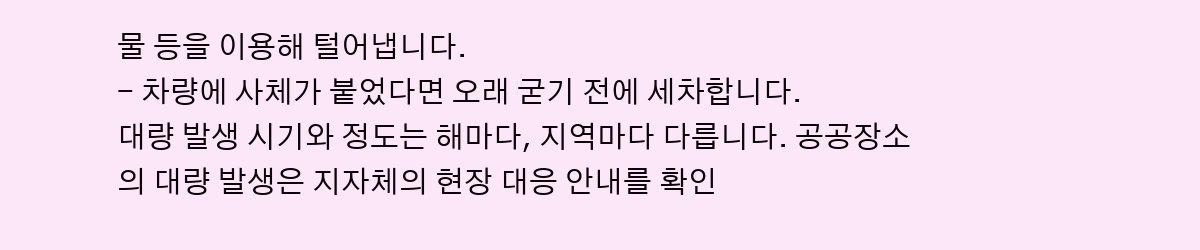물 등을 이용해 털어냅니다.
- 차량에 사체가 붙었다면 오래 굳기 전에 세차합니다.
대량 발생 시기와 정도는 해마다, 지역마다 다릅니다. 공공장소의 대량 발생은 지자체의 현장 대응 안내를 확인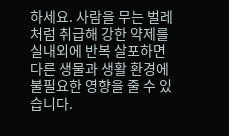하세요. 사람을 무는 벌레처럼 취급해 강한 약제를 실내외에 반복 살포하면 다른 생물과 생활 환경에 불필요한 영향을 줄 수 있습니다.